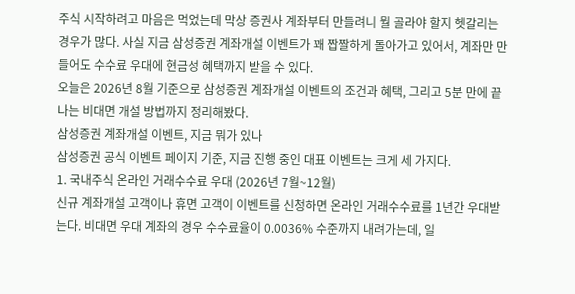주식 시작하려고 마음은 먹었는데 막상 증권사 계좌부터 만들려니 뭘 골라야 할지 헷갈리는 경우가 많다. 사실 지금 삼성증권 계좌개설 이벤트가 꽤 짭짤하게 돌아가고 있어서, 계좌만 만들어도 수수료 우대에 현금성 혜택까지 받을 수 있다.
오늘은 2026년 8월 기준으로 삼성증권 계좌개설 이벤트의 조건과 혜택, 그리고 5분 만에 끝나는 비대면 개설 방법까지 정리해봤다.
삼성증권 계좌개설 이벤트, 지금 뭐가 있나
삼성증권 공식 이벤트 페이지 기준, 지금 진행 중인 대표 이벤트는 크게 세 가지다.
1. 국내주식 온라인 거래수수료 우대 (2026년 7월~12월)
신규 계좌개설 고객이나 휴면 고객이 이벤트를 신청하면 온라인 거래수수료를 1년간 우대받는다. 비대면 우대 계좌의 경우 수수료율이 0.0036% 수준까지 내려가는데, 일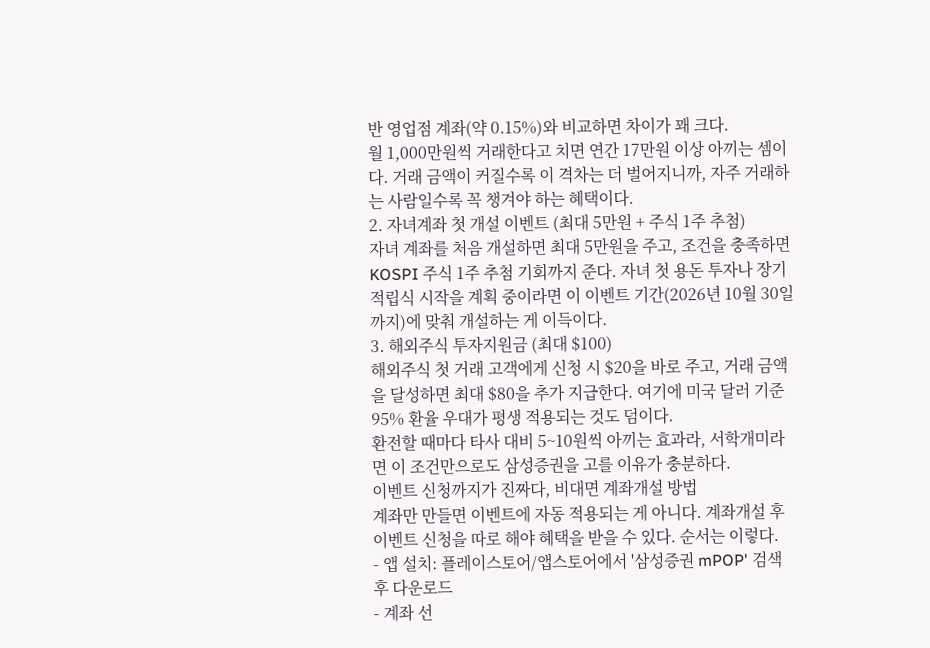반 영업점 계좌(약 0.15%)와 비교하면 차이가 꽤 크다.
월 1,000만원씩 거래한다고 치면 연간 17만원 이상 아끼는 셈이다. 거래 금액이 커질수록 이 격차는 더 벌어지니까, 자주 거래하는 사람일수록 꼭 챙겨야 하는 혜택이다.
2. 자녀계좌 첫 개설 이벤트 (최대 5만원 + 주식 1주 추첨)
자녀 계좌를 처음 개설하면 최대 5만원을 주고, 조건을 충족하면 KOSPI 주식 1주 추첨 기회까지 준다. 자녀 첫 용돈 투자나 장기 적립식 시작을 계획 중이라면 이 이벤트 기간(2026년 10월 30일까지)에 맞춰 개설하는 게 이득이다.
3. 해외주식 투자지원금 (최대 $100)
해외주식 첫 거래 고객에게 신청 시 $20을 바로 주고, 거래 금액을 달성하면 최대 $80을 추가 지급한다. 여기에 미국 달러 기준 95% 환율 우대가 평생 적용되는 것도 덤이다.
환전할 때마다 타사 대비 5~10원씩 아끼는 효과라, 서학개미라면 이 조건만으로도 삼성증권을 고를 이유가 충분하다.
이벤트 신청까지가 진짜다, 비대면 계좌개설 방법
계좌만 만들면 이벤트에 자동 적용되는 게 아니다. 계좌개설 후 이벤트 신청을 따로 해야 혜택을 받을 수 있다. 순서는 이렇다.
- 앱 설치: 플레이스토어/앱스토어에서 '삼성증권 mPOP' 검색 후 다운로드
- 계좌 선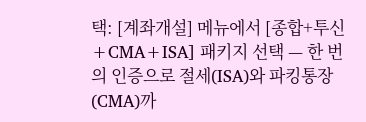택: [계좌개설] 메뉴에서 [종합+투신+CMA+ISA] 패키지 선택 — 한 번의 인증으로 절세(ISA)와 파킹통장(CMA)까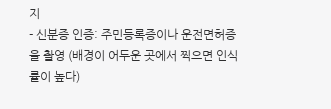지
- 신분증 인증: 주민등록증이나 운전면허증을 촬영 (배경이 어두운 곳에서 찍으면 인식률이 높다)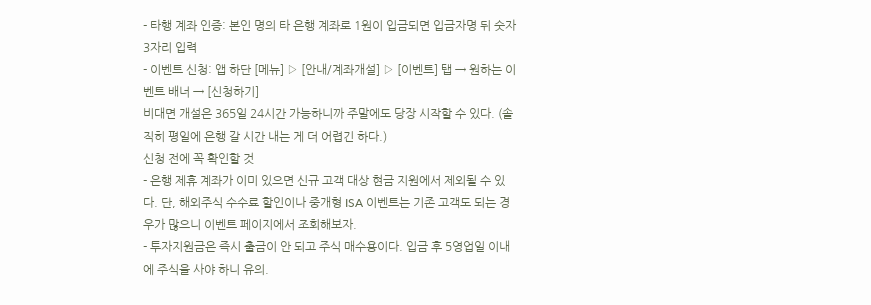- 타행 계좌 인증: 본인 명의 타 은행 계좌로 1원이 입금되면 입금자명 뒤 숫자 3자리 입력
- 이벤트 신청: 앱 하단 [메뉴] ▷ [안내/계좌개설] ▷ [이벤트] 탭 → 원하는 이벤트 배너 → [신청하기]
비대면 개설은 365일 24시간 가능하니까 주말에도 당장 시작할 수 있다. (솔직히 평일에 은행 갈 시간 내는 게 더 어렵긴 하다.)
신청 전에 꼭 확인할 것
- 은행 제휴 계좌가 이미 있으면 신규 고객 대상 현금 지원에서 제외될 수 있다. 단, 해외주식 수수료 할인이나 중개형 ISA 이벤트는 기존 고객도 되는 경우가 많으니 이벤트 페이지에서 조회해보자.
- 투자지원금은 즉시 출금이 안 되고 주식 매수용이다. 입금 후 5영업일 이내에 주식을 사야 하니 유의.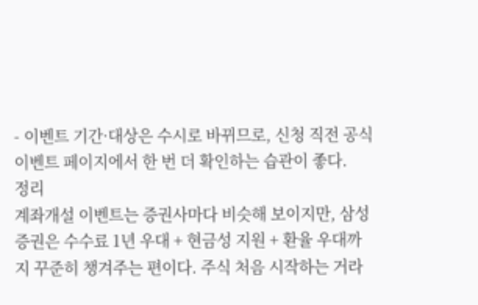- 이벤트 기간·대상은 수시로 바뀌므로, 신청 직전 공식 이벤트 페이지에서 한 번 더 확인하는 습관이 좋다.
정리
계좌개설 이벤트는 증권사마다 비슷해 보이지만, 삼성증권은 수수료 1년 우대 + 현금성 지원 + 환율 우대까지 꾸준히 챙겨주는 편이다. 주식 처음 시작하는 거라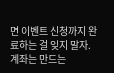면 이벤트 신청까지 완료하는 걸 잊지 말자. 계좌는 만드는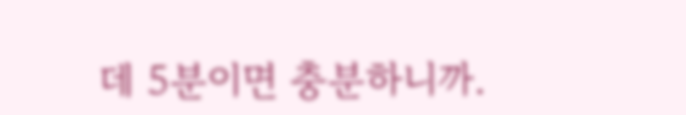데 5분이면 충분하니까.